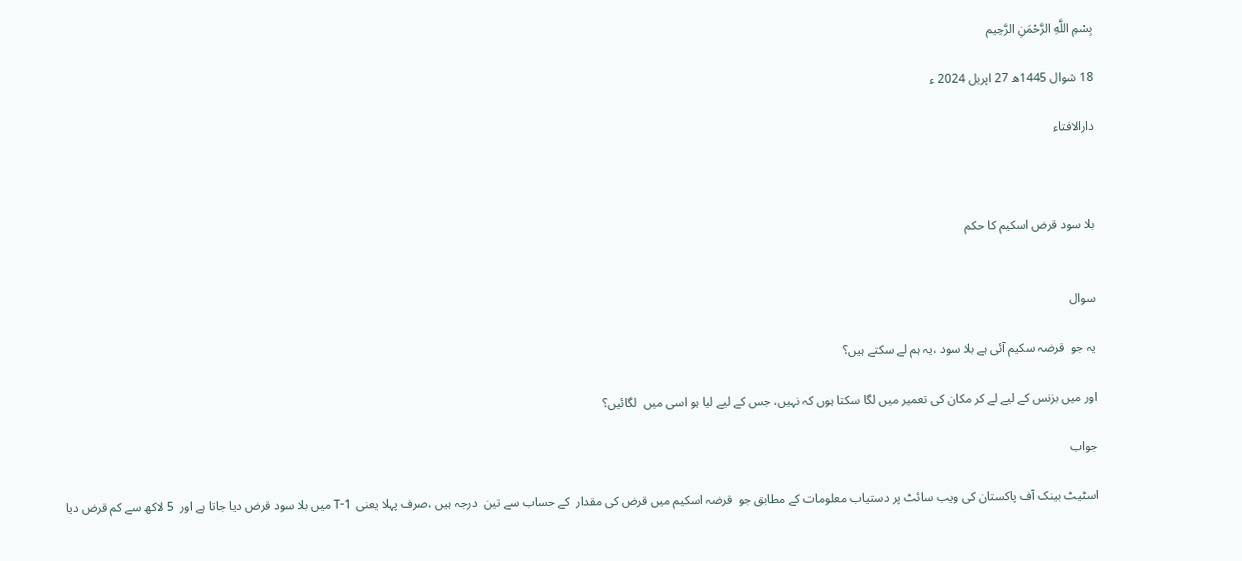بِسْمِ اللَّهِ الرَّحْمَنِ الرَّحِيم

18 شوال 1445ھ 27 اپریل 2024 ء

دارالافتاء



بلا سود قرض اسکیم کا حکم


سوال

یہ جو  قرضہ سکیم آئی ہے بلا سود ،یہ ہم لے سکتے ہیں؟

اور میں بزنس کے لیے لے کر مکان کی تعمیر میں لگا سکتا ہوں کہ نہیں، جس کے لیے لیا ہو اسی میں  لگائیں؟

جواب

اسٹیٹ بینک آف پاکستان کی ویب سائٹ پر دستیاب معلومات کے مطابق جو  قرضہ اسکیم میں قرض کی مقدار  کے حساب سے تین  درجہ ہیں ،صرف پہلا یعنی  T-1 میں بلا سود قرض دیا جاتا ہے اور  5 لاکھ سے کم قرض دیا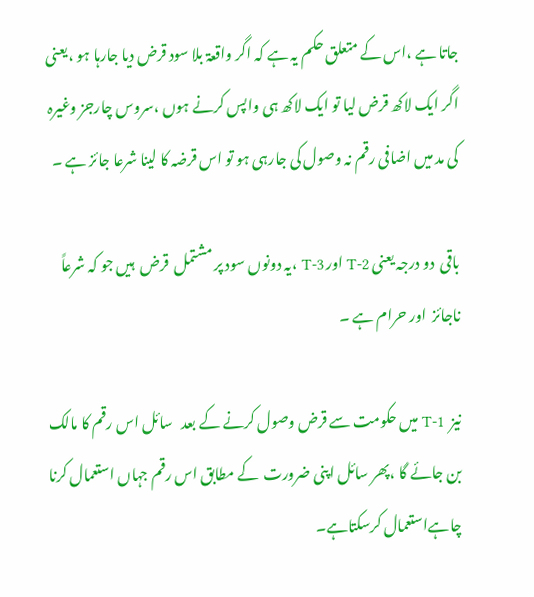جاتا ہے ،اس کے متعلق حکم یہ ہے کہ اگر واقعۃ بلا سود قرض دیا جارہا ہو ،یعنی اگر ایک لاکھ قرض لیا تو ایک لاکھ ہی واپس کرنے ہوں ،سروس چارجز وغیرہ کی مد میں اضافی رقم نہ وصول کی جارہی ہو تو اس قرضہ کا لینا شرعا جائز ہے ۔

باقی  دو درجہ یعنی T-2 اور T-3 ،یہ دونوں سود پر مشتمل  قرض  ہیں جو کہ شرعاً ناجائز  اور حرام ہے ۔

نیز  T-1 میں حکومت سے قرض وصول کرنے کے بعد   سائل اس رقم کا مالک بن جائے گا ،پھر سائل اپنی ضرورت  کے مطابق اس رقم جہاں استعمال کرنا چاہےاستعمال کرسکتاہے۔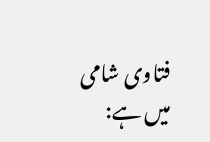فتاوی شامی میں ہے: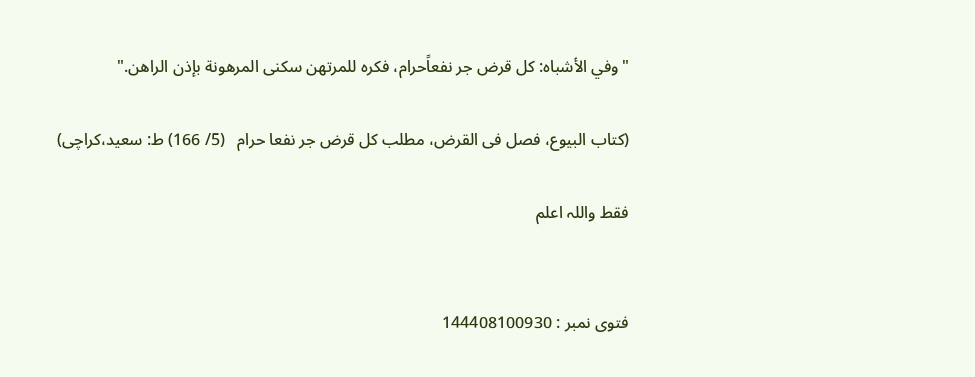"وفي الأشباه: كل قرض جر نفعاًحرام، فكره للمرتهن سكنى المرهونة بإذن الراهن."

(کتاب البیوع، فصل فی القرض، مطلب كل قرض جر نفعا حرام   (5/ 166) ط: سعيد،كراچی)

فقط واللہ اعلم


فتوی نمبر : 144408100930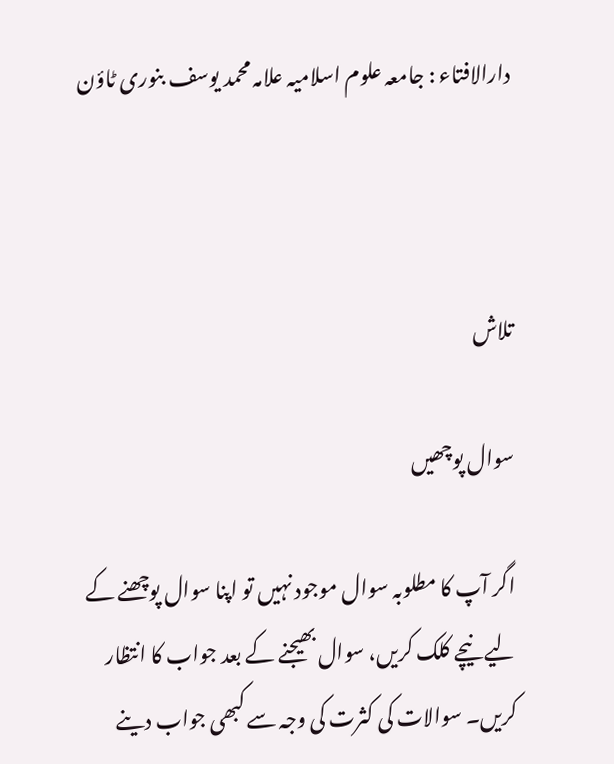دارالافتاء : جامعہ علوم اسلامیہ علامہ محمد یوسف بنوری ٹاؤن



تلاش

سوال پوچھیں

اگر آپ کا مطلوبہ سوال موجود نہیں تو اپنا سوال پوچھنے کے لیے نیچے کلک کریں، سوال بھیجنے کے بعد جواب کا انتظار کریں۔ سوالات کی کثرت کی وجہ سے کبھی جواب دینے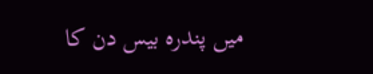میں پندرہ بیس دن کا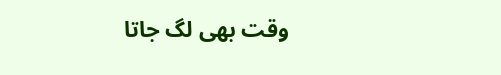وقت بھی لگ جاتا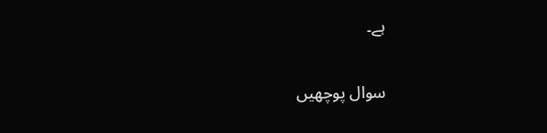ہے۔

سوال پوچھیں